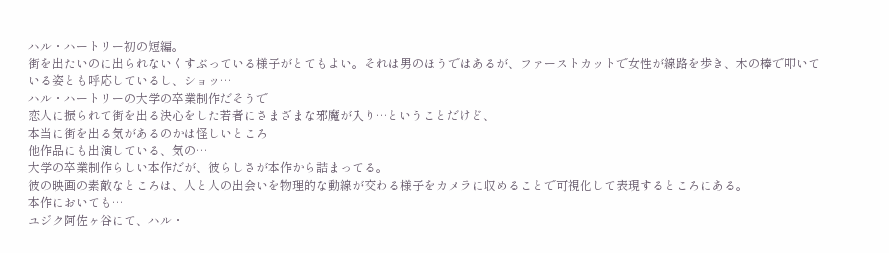ハル・ハートリー初の短編。
街を出たいのに出られないくすぶっている様子がとてもよい。それは男のほうではあるが、ファーストカットで女性が線路を歩き、木の棒で叩いている姿とも呼応しているし、ショッ…
ハル・ハートリーの大学の卒業制作だそうで
恋人に振られて街を出る決心をした若者にさまざまな邪魔が入り…ということだけど、
本当に街を出る気があるのかは怪しいところ
他作品にも出演している、気の…
大学の卒業制作らしい本作だが、彼らしさが本作から詰まってる。
彼の映画の素敵なところは、人と人の出会いを物理的な動線が交わる様子をカメラに収めることで可視化して表現するところにある。
本作においても…
ユジク阿佐ヶ谷にて、ハル・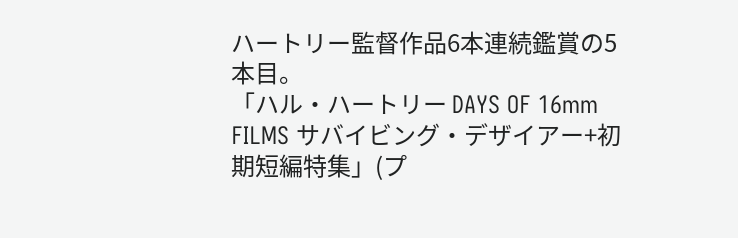ハートリー監督作品6本連続鑑賞の5本目。
「ハル・ハートリー DAYS OF 16mm FILMS サバイビング・デザイアー+初期短編特集」(プ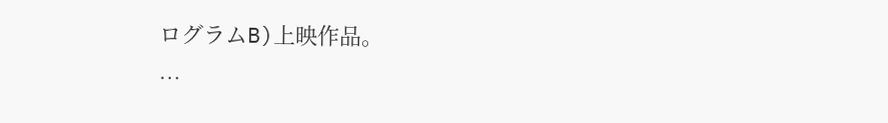ログラムB)上映作品。
…